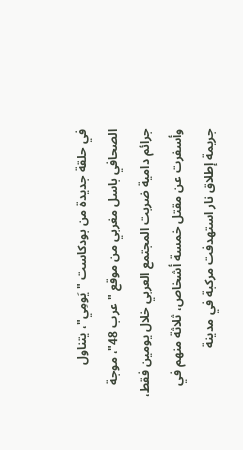في حلقة جديدة من بودكاست "يَومِي"، يتناول الصحافي باسل مغربي من موقع "عرب 48"، موجة جرائم دامية ضربت المجتمع العربي خلال يومين فقط، وأسفرت عن مقتل خمسة أشخاص، ثلاثة منهم في جريمة إطلاق نار استهدفت مركبة في مدينة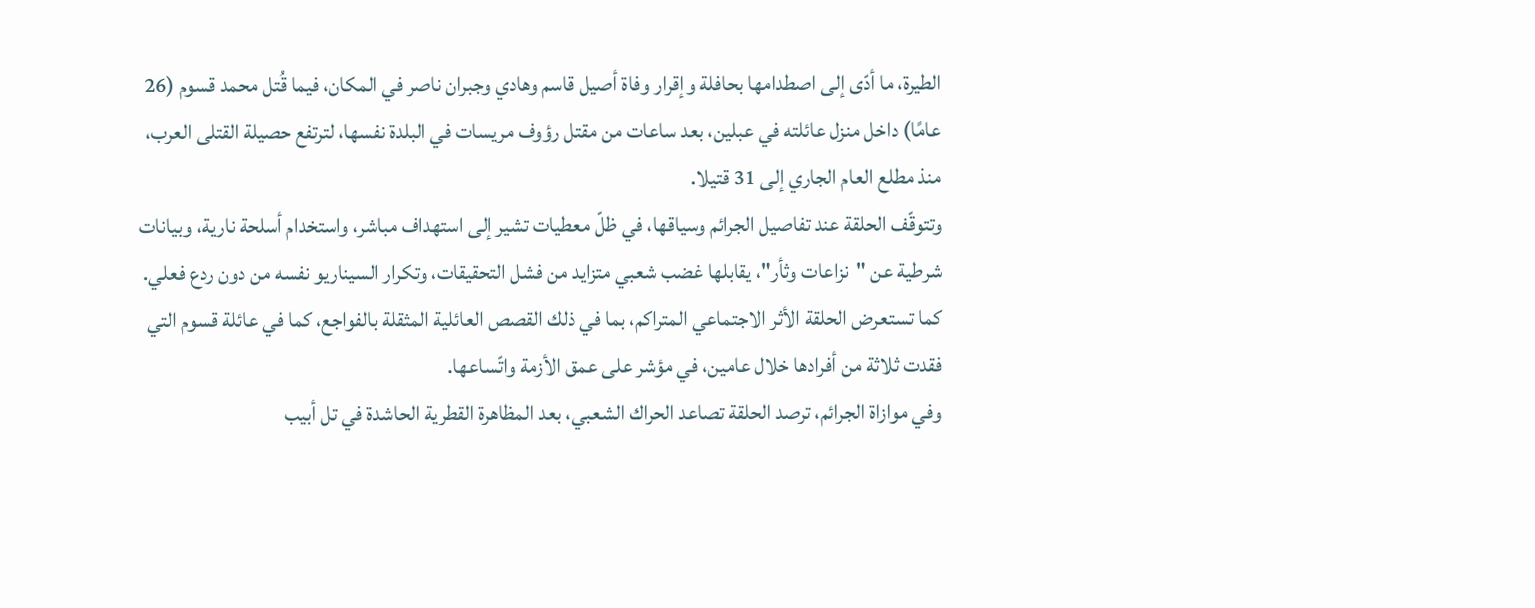الطيرة، ما أدّى إلى اصطدامها بحافلة وإقرار وفاة أصيل قاسم وهادي وجبران ناصر في المكان، فيما قُتل محمد قسوم (26 عامًا) داخل منزل عائلته في عبلين، بعد ساعات من مقتل رؤوف مريسات في البلدة نفسها، لترتفع حصيلة القتلى العرب، منذ مطلع العام الجاري إلى 31 قتيلا.
وتتوقّف الحلقة عند تفاصيل الجرائم وسياقها، في ظلّ معطيات تشير إلى استهداف مباشر، واستخدام أسلحة نارية، وبيانات شرطية عن "نزاعات وثأر"، يقابلها غضب شعبي متزايد من فشل التحقيقات، وتكرار السيناريو نفسه من دون ردع فعلي. كما تستعرض الحلقة الأثر الاجتماعي المتراكم، بما في ذلك القصص العائلية المثقلة بالفواجع، كما في عائلة قسوم التي فقدت ثلاثة من أفرادها خلال عامين، في مؤشر على عمق الأزمة واتّساعها.
وفي موازاة الجرائم، ترصد الحلقة تصاعد الحراك الشعبي، بعد المظاهرة القطرية الحاشدة في تل أبيب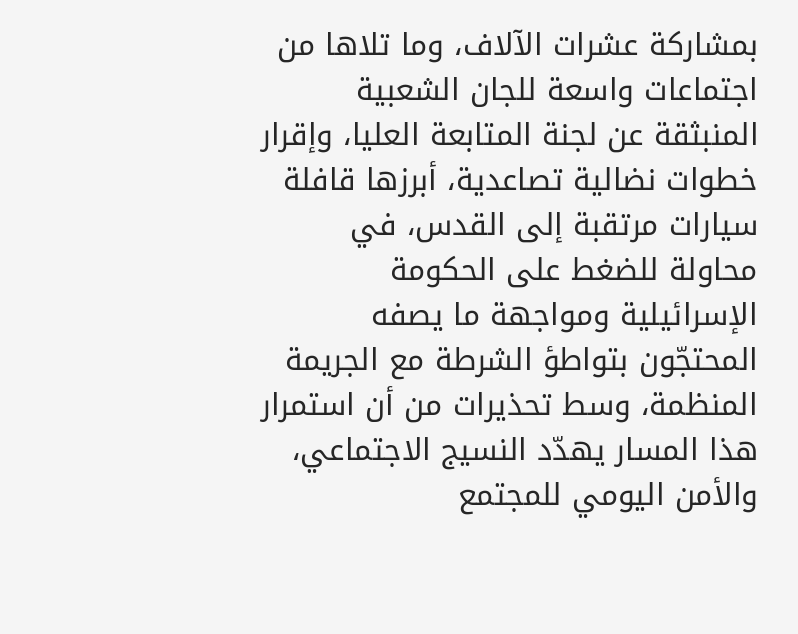بمشاركة عشرات الآلاف، وما تلاها من اجتماعات واسعة للجان الشعبية المنبثقة عن لجنة المتابعة العليا، وإقرار خطوات نضالية تصاعدية، أبرزها قافلة سيارات مرتقبة إلى القدس، في محاولة للضغط على الحكومة الإسرائيلية ومواجهة ما يصفه المحتجّون بتواطؤ الشرطة مع الجريمة المنظمة، وسط تحذيرات من أن استمرار هذا المسار يهدّد النسيج الاجتماعي، والأمن اليومي للمجتمع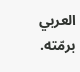العربي برمّته.